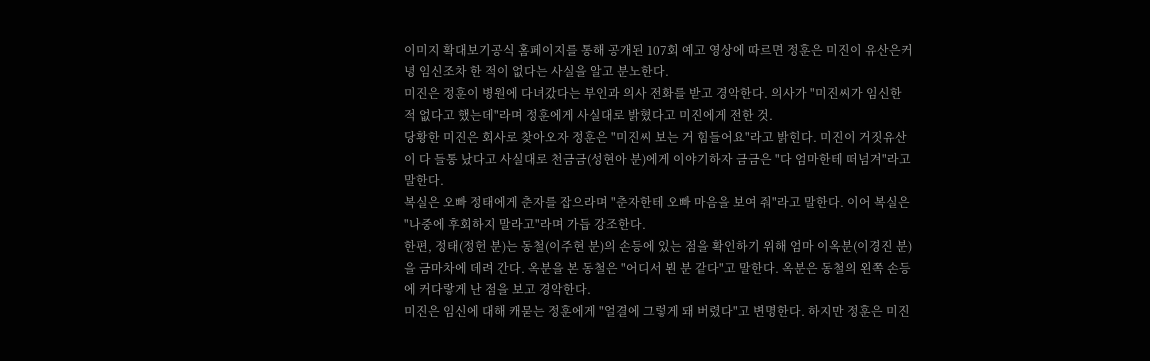이미지 확대보기공식 홈페이지를 통해 공개된 107회 예고 영상에 따르면 정훈은 미진이 유산은커녕 임신조차 한 적이 없다는 사실을 알고 분노한다.
미진은 정훈이 병원에 다녀갔다는 부인과 의사 전화를 받고 경악한다. 의사가 "미진씨가 임신한 적 없다고 했는데"라며 정훈에게 사실대로 밝혔다고 미진에게 전한 것.
당황한 미진은 회사로 찾아오자 정훈은 "미진씨 보는 거 힘들어요"라고 밝힌다. 미진이 거짓유산이 다 들통 났다고 사실대로 천금금(성현아 분)에게 이야기하자 금금은 "다 엄마한테 떠넘겨"라고 말한다.
복실은 오빠 정태에게 춘자를 잡으라며 "춘자한테 오빠 마음을 보여 줘"라고 말한다. 이어 복실은 "나중에 후회하지 말라고"라며 가듭 강조한다.
한편, 정태(정헌 분)는 동철(이주현 분)의 손등에 있는 점을 확인하기 위해 엄마 이옥분(이경진 분)을 금마차에 데려 간다. 옥분을 본 동철은 "어디서 뵌 분 같다"고 말한다. 옥분은 동철의 왼쪽 손등에 커다랗게 난 점을 보고 경악한다.
미진은 임신에 대해 캐묻는 정훈에게 "얼결에 그렇게 돼 버렸다"고 변명한다. 하지만 정훈은 미진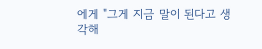에게 "그게 지금 말이 된다고 생각해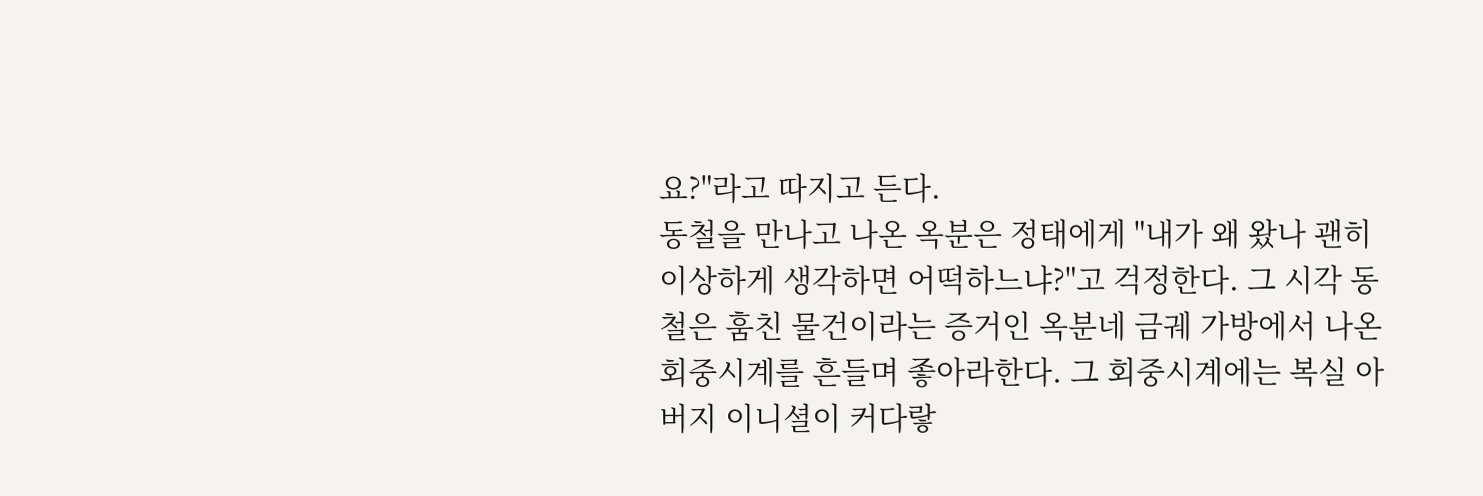요?"라고 따지고 든다.
동철을 만나고 나온 옥분은 정태에게 "내가 왜 왔나 괜히 이상하게 생각하면 어떡하느냐?"고 걱정한다. 그 시각 동철은 훔친 물건이라는 증거인 옥분네 금궤 가방에서 나온 회중시계를 흔들며 좋아라한다. 그 회중시계에는 복실 아버지 이니셜이 커다랗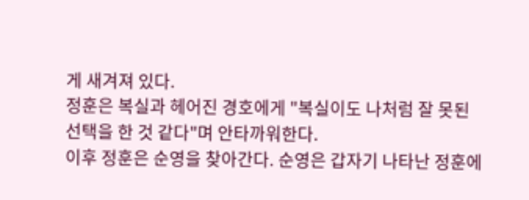게 새겨져 있다.
정훈은 복실과 헤어진 경호에게 "복실이도 나처럼 잘 못된 선택을 한 것 같다"며 안타까워한다.
이후 정훈은 순영을 찾아간다. 순영은 갑자기 나타난 정훈에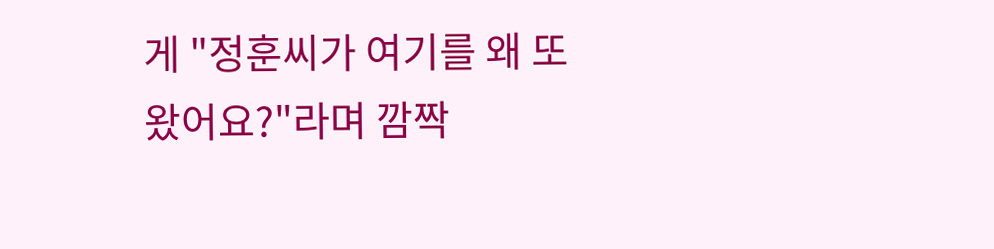게 "정훈씨가 여기를 왜 또 왔어요?"라며 깜짝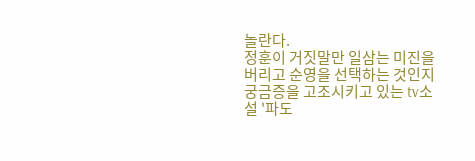놀란다.
정훈이 거짓말만 일삼는 미진을 버리고 순영을 선택하는 것인지 궁금증을 고조시키고 있는 tv소설 '파도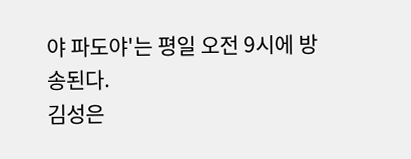야 파도야'는 평일 오전 9시에 방송된다.
김성은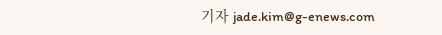기자 jade.kim@g-enews.com